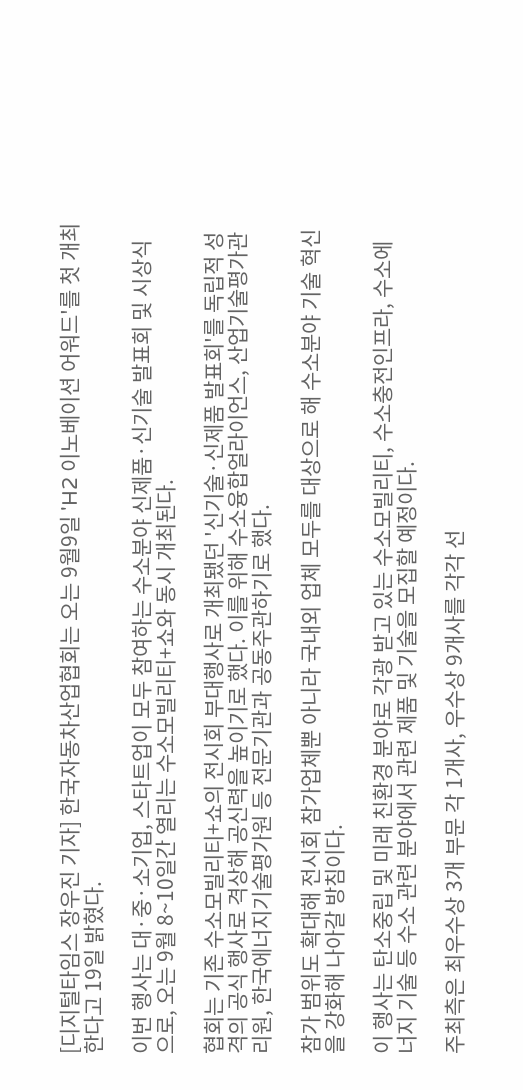[디지털타임스 장우진 기자] 한국자동차산업협회는 오는 9월9일 'H2 이노베이션 어워드'를 첫 개최한다고 19일 밝혔다.

이번 행사는 대·중·소기업, 스타트업이 모두 참여하는 수소분야 신제품·신기술 발표회 및 시상식으로, 오는 9월 8~10일간 열리는 수소모빌리티+쇼와 동시 개최된다.

협회는 기존 수소모빌리티+쇼의 전시회 부대행사로 개최됐던 '신기술·신제품 발표회'를 독립적 성격의 공식 행사로 격상해 공신력을 높이기로 했다. 이를 위해 수소융합얼라이언스, 산업기술평가관리원, 한국에너지기술평가원 등 전문기관과 공동주관하기로 했다.

참가 범위도 확대해 전시회 참가업체뿐 아니라 국내외 업체 모두를 대상으로 해 수소분야 기술 혁신을 강화해 나아갈 방침이다.

이 행사는 탄소중립 및 미래 친환경 분야로 각광 받고 있는 수소모빌리티, 수소충전인프라, 수소에너지 기술 등 수소 관련 분야에서 관련 제품 및 기술을 모집할 예정이다.

주최측은 최우수상 3개 부문 각 1개사, 우수상 9개사를 각각 선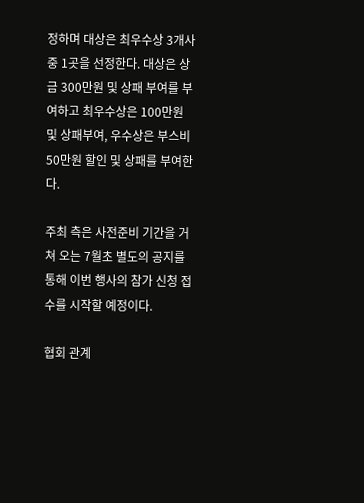정하며 대상은 최우수상 3개사 중 1곳을 선정한다. 대상은 상금 300만원 및 상패 부여를 부여하고 최우수상은 100만원 및 상패부여, 우수상은 부스비 50만원 할인 및 상패를 부여한다.

주최 측은 사전준비 기간을 거쳐 오는 7월초 별도의 공지를 통해 이번 행사의 참가 신청 접수를 시작할 예정이다.

협회 관계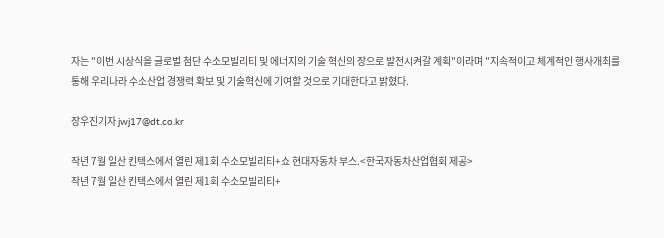자는 "이번 시상식을 글로벌 첨단 수소모빌리티 및 에너지의 기술 혁신의 장으로 발전시켜갈 계획"이라며 "지속적이고 체계적인 행사개최를 통해 우리나라 수소산업 경쟁력 확보 및 기술혁신에 기여할 것으로 기대한다고 밝혔다.

장우진기자 jwj17@dt.co.kr

작년 7월 일산 킨텍스에서 열린 제1회 수소모빌리티+쇼 현대자동차 부스.<한국자동차산업협회 제공>
작년 7월 일산 킨텍스에서 열린 제1회 수소모빌리티+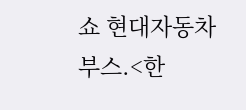쇼 현대자동차 부스.<한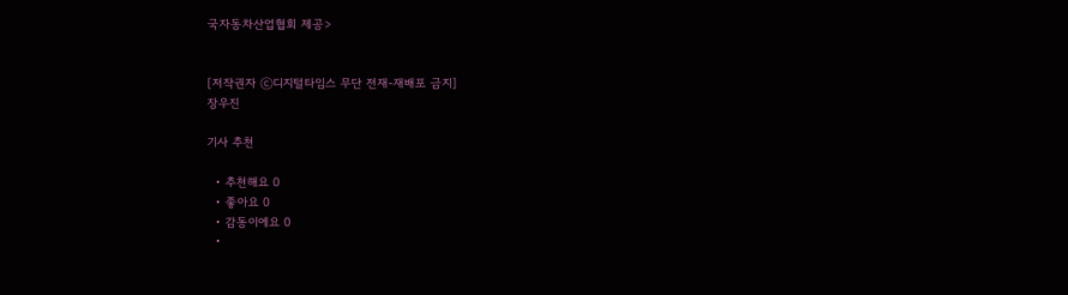국자동차산업협회 제공>


[저작권자 ⓒ디지털타임스 무단 전재-재배포 금지]
장우진

기사 추천

  • 추천해요 0
  • 좋아요 0
  • 감동이에요 0
  •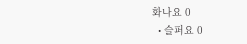화나요 0
  • 슬퍼요 0